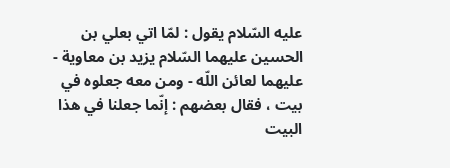عليه السّلام يقول : لمّا اتي بعلي بن الحسين عليهما السّلام يزيد بن معاوية - عليهما لعائن اللّه - ومن معه جعلوه في بيت ، فقال بعضهم : إنّما جعلنا في هذا البيت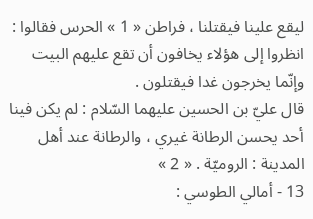ليقع علينا فيقتلنا ، فراطن « 1 » الحرس فقالوا : انظروا إلى هؤلاء يخافون أن تقع عليهم البيت وإنّما يخرجون غدا فيقتلون .
قال عليّ بن الحسين عليهما السّلام : لم يكن فينا أحد يحسن الرطانة غيري ، والرطانة عند أهل المدينة : الروميّة . « 2 »
13 - أمالي الطوسي :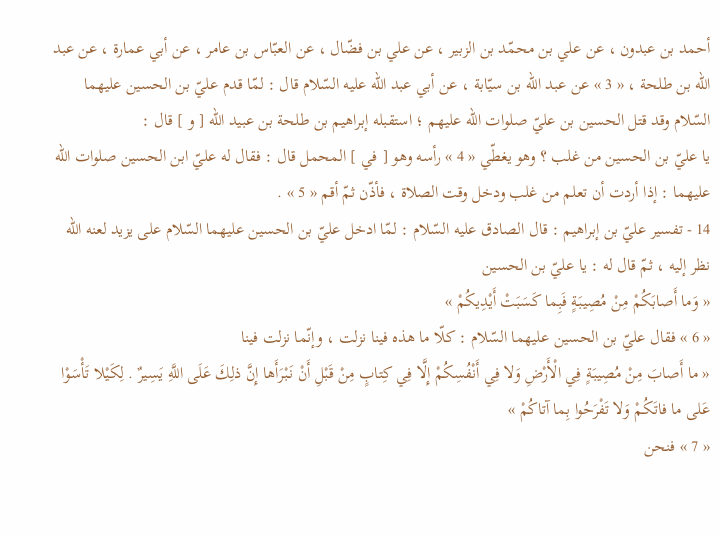أحمد بن عبدون ، عن علي بن محمّد بن الزبير ، عن علي بن فضّال ، عن العبّاس بن عامر ، عن أبي عمارة ، عن عبد اللّه بن طلحة ، « 3 » عن عبد اللّه بن سيّابة ، عن أبي عبد اللّه عليه السّلام قال : لمّا قدم عليّ بن الحسين عليهما السّلام وقد قتل الحسين بن عليّ صلوات اللّه عليهم ؛ استقبله إبراهيم بن طلحة بن عبيد اللّه [ و ] قال :
يا عليّ بن الحسين من غلب ؟ وهو يغطّي « 4 » رأسه وهو [ في ] المحمل قال : فقال له عليّ ابن الحسين صلوات اللّه عليهما : إذا أردت أن تعلم من غلب ودخل وقت الصلاة ، فأذّن ثمّ أقم « 5 » .
14 - تفسير عليّ بن إبراهيم : قال الصادق عليه السّلام : لمّا ادخل عليّ بن الحسين عليهما السّلام على يزيد لعنه اللّه نظر إليه ، ثمّ قال له : يا عليّ بن الحسين
« وَما أَصابَكُمْ مِنْ مُصِيبَةٍ فَبِما كَسَبَتْ أَيْدِيكُمْ »
« 6 » فقال عليّ بن الحسين عليهما السّلام : كلّا ما هذه فينا نزلت ، وإنّما نزلت فينا
« ما أَصابَ مِنْ مُصِيبَةٍ فِي الْأَرْضِ وَلا فِي أَنْفُسِكُمْ إِلَّا فِي كِتابٍ مِنْ قَبْلِ أَنْ نَبْرَأَها إِنَّ ذلِكَ عَلَى اللَّهِ يَسِيرٌ . لِكَيْلا تَأْسَوْا عَلى ما فاتَكُمْ وَلا تَفْرَحُوا بِما آتاكُمْ »
« 7 » فنحن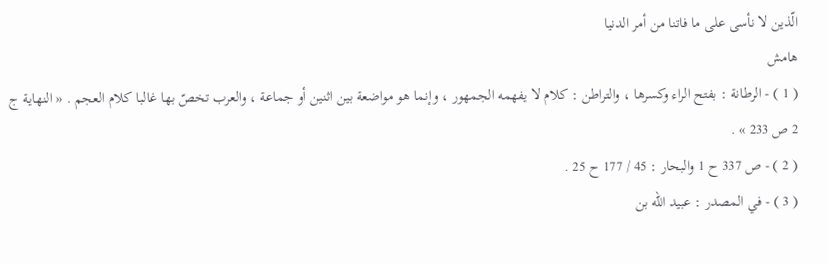الّذين لا نأسى على ما فاتنا من أمر الدنيا
هامش
( 1 ) - الرطانة : بفتح الراء وكسرها ، والتراطن : كلام لا يفهمه الجمهور ، وإنما هو مواضعة بين اثنين أو جماعة ، والعرب تخصّ بها غالبا كلام العجم . « النهاية ج 2 ص 233 » .
( 2 ) - ص 337 ح 1 والبحار : 45 / 177 ح 25 .
( 3 ) - في المصدر : عبيد اللّه بن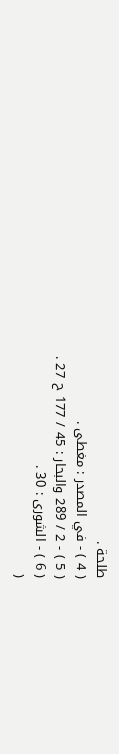طلحة .
( 4 ) - في المصدر : مغطى .
( 5 ) - 2 / 289 والبحار : 45 / 177 ح 27 .
( 6 ) - الشورى : 30 .
(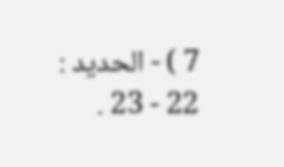7 ) - الحديد : 22 - 23 .